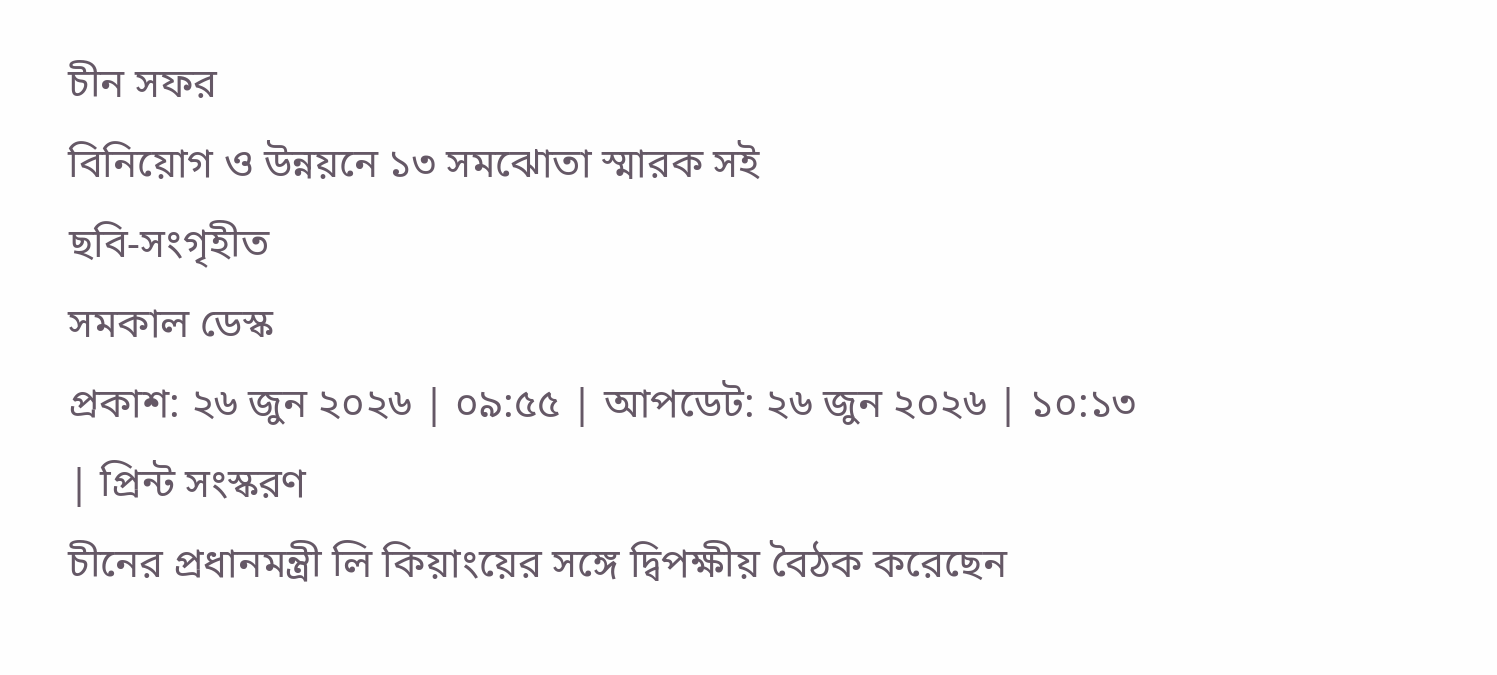চীন সফর
বিনিয়োগ ও উন্নয়নে ১৩ সমঝোতা স্মারক সই
ছবি-সংগৃহীত
সমকাল ডেস্ক
প্রকাশ: ২৬ জুন ২০২৬ | ০৯:৫৫ | আপডেট: ২৬ জুন ২০২৬ | ১০:১৩
| প্রিন্ট সংস্করণ
চীনের প্রধানমন্ত্রী লি কিয়াংয়ের সঙ্গে দ্বিপক্ষীয় বৈঠক করেছেন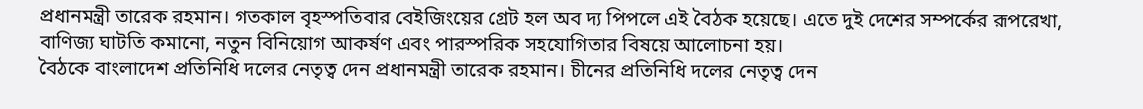প্রধানমন্ত্রী তারেক রহমান। গতকাল বৃহস্পতিবার বেইজিংয়ের গ্রেট হল অব দ্য পিপলে এই বৈঠক হয়েছে। এতে দুই দেশের সম্পর্কের রূপরেখা, বাণিজ্য ঘাটতি কমানো, নতুন বিনিয়োগ আকর্ষণ এবং পারস্পরিক সহযোগিতার বিষয়ে আলোচনা হয়।
বৈঠকে বাংলাদেশ প্রতিনিধি দলের নেতৃত্ব দেন প্রধানমন্ত্রী তারেক রহমান। চীনের প্রতিনিধি দলের নেতৃত্ব দেন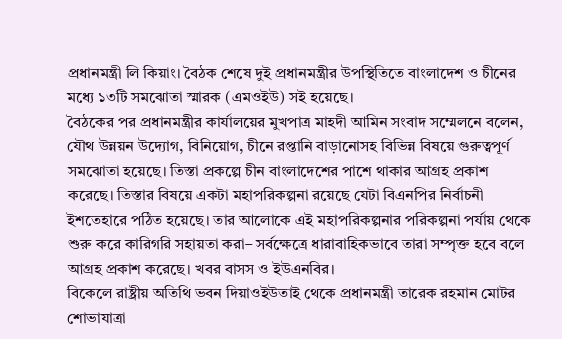প্রধানমন্ত্রী লি কিয়াং। বৈঠক শেষে দুই প্রধানমন্ত্রীর উপস্থিতিতে বাংলাদেশ ও চীনের মধ্যে ১৩টি সমঝোতা স্মারক (এমওইউ) সই হয়েছে।
বৈঠকের পর প্রধানমন্ত্রীর কার্যালয়ের মুখপাত্র মাহদী আমিন সংবাদ সম্মেলনে বলেন, যৌথ উন্নয়ন উদ্যোগ, বিনিয়োগ, চীনে রপ্তানি বাড়ানোসহ বিভিন্ন বিষয়ে গুরুত্বপূর্ণ সমঝোতা হয়েছে। তিস্তা প্রকল্পে চীন বাংলাদেশের পাশে থাকার আগ্রহ প্রকাশ করেছে। তিস্তার বিষয়ে একটা মহাপরিকল্পনা রয়েছে যেটা বিএনপির নির্বাচনী ইশতেহারে পঠিত হয়েছে। তার আলোকে এই মহাপরিকল্পনার পরিকল্পনা পর্যায় থেকে শুরু করে কারিগরি সহায়তা করা– সর্বক্ষেত্রে ধারাবাহিকভাবে তারা সম্পৃক্ত হবে বলে আগ্রহ প্রকাশ করেছে। খবর বাসস ও ইউএনবির।
বিকেলে রাষ্ট্রীয় অতিথি ভবন দিয়াওইউতাই থেকে প্রধানমন্ত্রী তারেক রহমান মোটর শোভাযাত্রা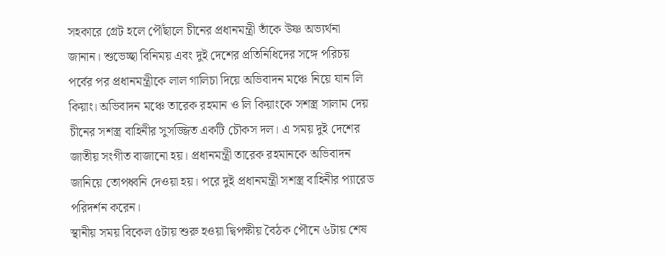সহকারে গ্রেট হলে পৌঁছালে চীনের প্রধানমন্ত্রী তাঁকে উষ্ণ অভ্যর্থনা জানান। শুভেচ্ছা বিনিময় এবং দুই দেশের প্রতিনিধিদের সঙ্গে পরিচয় পর্বের পর প্রধানমন্ত্রীকে লাল গালিচা দিয়ে অভিবাদন মঞ্চে নিয়ে যান লি কিয়াং। অভিবাদন মঞ্চে তারেক রহমান ও লি কিয়াংকে সশস্ত্র সালাম দেয় চীনের সশস্ত্র বাহিনীর সুসজ্জিত একটি চৌকস দল। এ সময় দুই দেশের জাতীয় সংগীত বাজানো হয়। প্রধানমন্ত্রী তারেক রহমানকে অভিবাদন জানিয়ে তোপধ্বনি দেওয়া হয়। পরে দুই প্রধানমন্ত্রী সশস্ত্র বাহিনীর প্যারেড পরিদর্শন করেন।
স্থানীয় সময় বিকেল ৫টায় শুরু হওয়া দ্বিপক্ষীয় বৈঠক পৌনে ৬টায় শেষ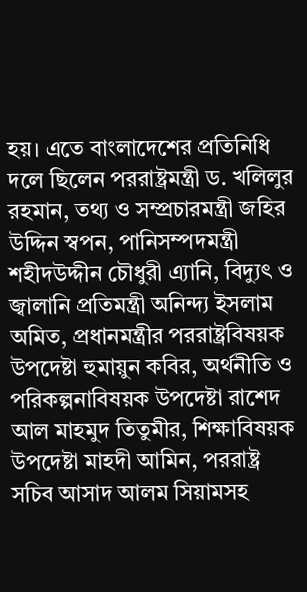হয়। এতে বাংলাদেশের প্রতিনিধি দলে ছিলেন পররাষ্ট্রমন্ত্রী ড. খলিলুর রহমান, তথ্য ও সম্প্রচারমন্ত্রী জহির উদ্দিন স্বপন, পানিসম্পদমন্ত্রী শহীদউদ্দীন চৌধুরী এ্যানি, বিদ্যুৎ ও জ্বালানি প্রতিমন্ত্রী অনিন্দ্য ইসলাম অমিত, প্রধানমন্ত্রীর পররাষ্ট্রবিষয়ক উপদেষ্টা হুমায়ুন কবির, অর্থনীতি ও পরিকল্পনাবিষয়ক উপদেষ্টা রাশেদ আল মাহমুদ তিতুমীর, শিক্ষাবিষয়ক উপদেষ্টা মাহদী আমিন, পররাষ্ট্র সচিব আসাদ আলম সিয়ামসহ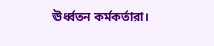ঊর্ধ্বতন কর্মকর্তারা।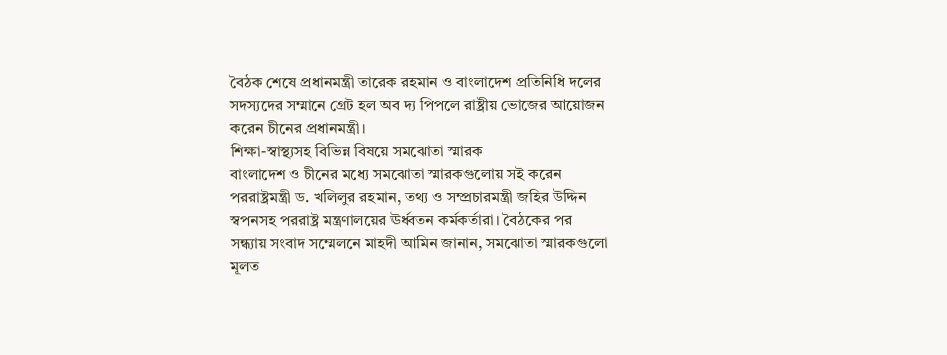বৈঠক শেষে প্রধানমন্ত্রী তারেক রহমান ও বাংলাদেশ প্রতিনিধি দলের সদস্যদের সম্মানে গ্রেট হল অব দ্য পিপলে রাষ্ট্রীয় ভোজের আয়োজন করেন চীনের প্রধানমন্ত্রী।
শিক্ষা-স্বাস্থ্যসহ বিভিন্ন বিষয়ে সমঝোতা স্মারক
বাংলাদেশ ও চীনের মধ্যে সমঝোতা স্মারকগুলোয় সই করেন পররাষ্ট্রমন্ত্রী ড. খলিলুর রহমান, তথ্য ও সম্প্রচারমন্ত্রী জহির উদ্দিন স্বপনসহ পররাষ্ট্র মন্ত্রণালয়ের ঊর্ধ্বতন কর্মকর্তারা। বৈঠকের পর সন্ধ্যায় সংবাদ সম্মেলনে মাহদী আমিন জানান, সমঝোতা স্মারকগুলো মূলত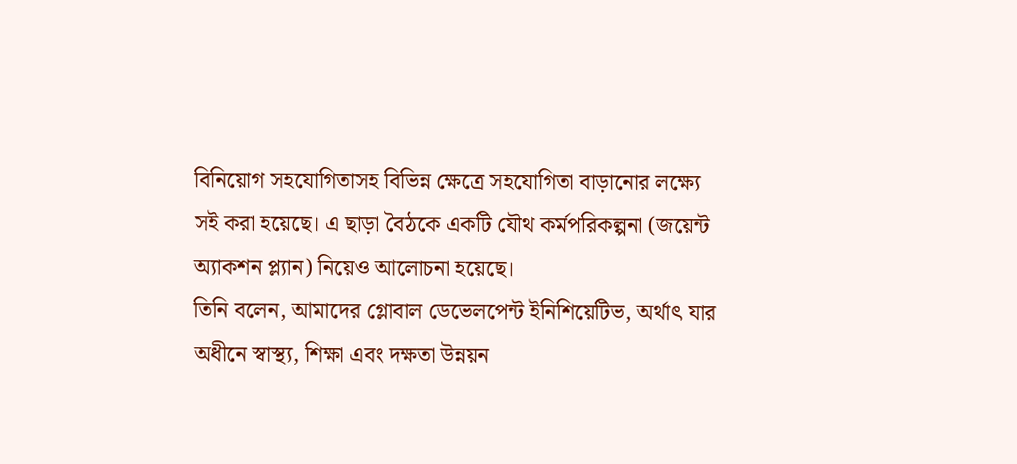বিনিয়োগ সহযোগিতাসহ বিভিন্ন ক্ষেত্রে সহযোগিতা বাড়ানোর লক্ষ্যে সই করা হয়েছে। এ ছাড়া বৈঠকে একটি যৌথ কর্মপরিকল্পনা (জয়েন্ট অ্যাকশন প্ল্যান) নিয়েও আলোচনা হয়েছে।
তিনি বলেন, আমাদের গ্লোবাল ডেভেলপেন্ট ইনিশিয়েটিভ, অর্থাৎ যার অধীনে স্বাস্থ্য, শিক্ষা এবং দক্ষতা উন্নয়ন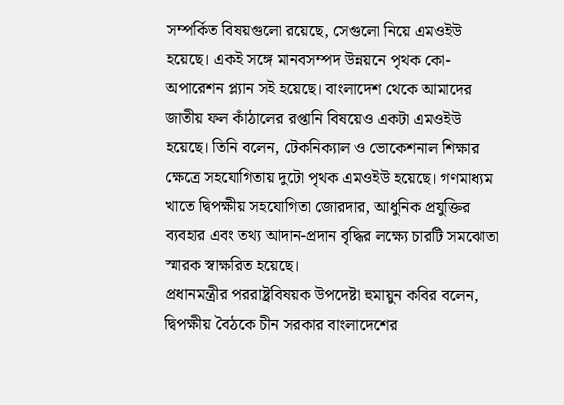সম্পর্কিত বিষয়গুলো রয়েছে, সেগুলো নিয়ে এমওইউ হয়েছে। একই সঙ্গে মানবসম্পদ উন্নয়নে পৃথক কো-অপারেশন প্ল্যান সই হয়েছে। বাংলাদেশ থেকে আমাদের জাতীয় ফল কাঁঠালের রপ্তানি বিষয়েও একটা এমওইউ হয়েছে। তিনি বলেন, টেকনিক্যাল ও ভোকেশনাল শিক্ষার ক্ষেত্রে সহযোগিতায় দুটো পৃথক এমওইউ হয়েছে। গণমাধ্যম খাতে দ্বিপক্ষীয় সহযোগিতা জোরদার, আধুনিক প্রযুক্তির ব্যবহার এবং তথ্য আদান-প্রদান বৃদ্ধির লক্ষ্যে চারটি সমঝোতা স্মারক স্বাক্ষরিত হয়েছে।
প্রধানমন্ত্রীর পররাষ্ট্রবিষয়ক উপদেষ্টা হুমায়ুন কবির বলেন, দ্বিপক্ষীয় বৈঠকে চীন সরকার বাংলাদেশের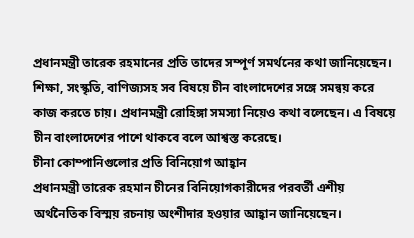প্রধানমন্ত্রী তারেক রহমানের প্রতি তাদের সম্পূর্ণ সমর্থনের কথা জানিয়েছেন। শিক্ষা, সংস্কৃতি, বাণিজ্যসহ সব বিষয়ে চীন বাংলাদেশের সঙ্গে সমন্বয় করে কাজ করতে চায়। প্রধানমন্ত্রী রোহিঙ্গা সমস্যা নিয়েও কথা বলেছেন। এ বিষয়ে চীন বাংলাদেশের পাশে থাকবে বলে আশ্বস্ত করেছে।
চীনা কোম্পানিগুলোর প্রতি বিনিয়োগ আহ্বান
প্রধানমন্ত্রী তারেক রহমান চীনের বিনিয়োগকারীদের পরবর্তী এশীয় অর্থনৈতিক বিস্ময় রচনায় অংশীদার হওয়ার আহ্বান জানিয়েছেন।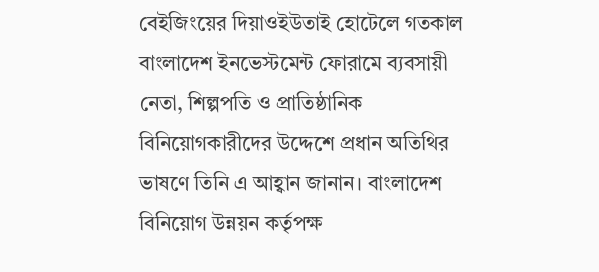বেইজিংয়ের দিয়াওইউতাই হোটেলে গতকাল বাংলাদেশ ইনভেস্টমেন্ট ফোরামে ব্যবসায়ী নেতা, শিল্পপতি ও প্রাতিষ্ঠানিক বিনিয়োগকারীদের উদ্দেশে প্রধান অতিথির ভাষণে তিনি এ আহ্বান জানান। বাংলাদেশ বিনিয়োগ উন্নয়ন কর্তৃপক্ষ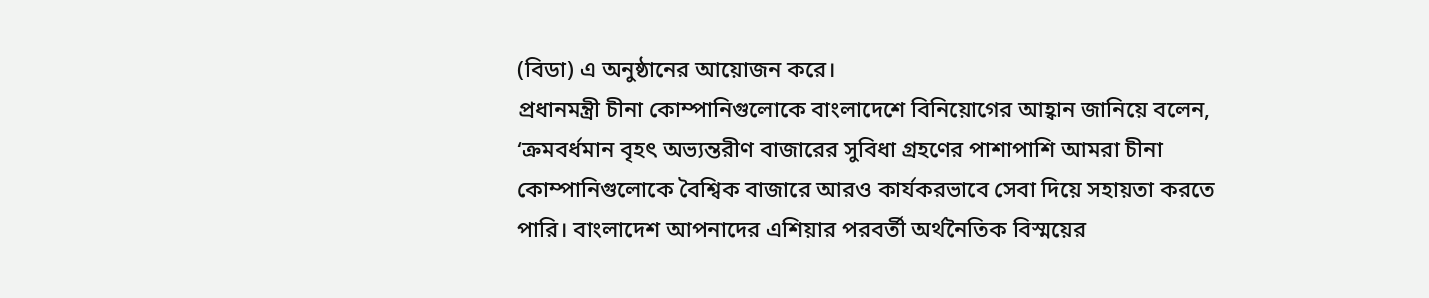(বিডা) এ অনুষ্ঠানের আয়োজন করে।
প্রধানমন্ত্রী চীনা কোম্পানিগুলোকে বাংলাদেশে বিনিয়োগের আহ্বান জানিয়ে বলেন, ‘ক্রমবর্ধমান বৃহৎ অভ্যন্তরীণ বাজারের সুবিধা গ্রহণের পাশাপাশি আমরা চীনা কোম্পানিগুলোকে বৈশ্বিক বাজারে আরও কার্যকরভাবে সেবা দিয়ে সহায়তা করতে পারি। বাংলাদেশ আপনাদের এশিয়ার পরবর্তী অর্থনৈতিক বিস্ময়ের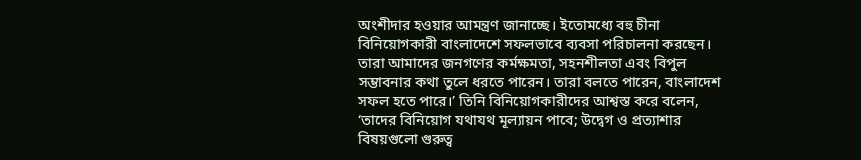অংশীদার হওয়ার আমন্ত্রণ জানাচ্ছে। ইতোমধ্যে বহু চীনা বিনিয়োগকারী বাংলাদেশে সফলভাবে ব্যবসা পরিচালনা করছেন। তারা আমাদের জনগণের কর্মক্ষমতা, সহনশীলতা এবং বিপুল সম্ভাবনার কথা তুলে ধরতে পারেন। তারা বলতে পারেন, বাংলাদেশ সফল হতে পারে।’ তিনি বিনিয়োগকারীদের আশ্বস্ত করে বলেন, ‘তাদের বিনিয়োগ যথাযথ মূল্যায়ন পাবে; উদ্বেগ ও প্রত্যাশার বিষয়গুলো গুরুত্ব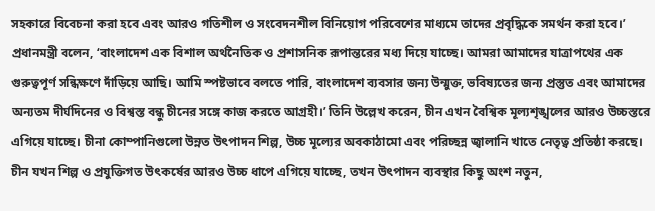সহকারে বিবেচনা করা হবে এবং আরও গতিশীল ও সংবেদনশীল বিনিয়োগ পরিবেশের মাধ্যমে তাদের প্রবৃদ্ধিকে সমর্থন করা হবে।’
প্রধানমন্ত্রী বলেন, ‘বাংলাদেশ এক বিশাল অর্থনৈতিক ও প্রশাসনিক রূপান্তরের মধ্য দিয়ে যাচ্ছে। আমরা আমাদের যাত্রাপথের এক গুরুত্বপূর্ণ সন্ধিক্ষণে দাঁড়িয়ে আছি। আমি স্পষ্টভাবে বলতে পারি, বাংলাদেশ ব্যবসার জন্য উন্মুক্ত, ভবিষ্যতের জন্য প্রস্তুত এবং আমাদের অন্যতম দীর্ঘদিনের ও বিশ্বস্ত বন্ধু চীনের সঙ্গে কাজ করতে আগ্রহী।’ তিনি উল্লেখ করেন, চীন এখন বৈশ্বিক মূল্যশৃঙ্খলের আরও উচ্চস্তরে এগিয়ে যাচ্ছে। চীনা কোম্পানিগুলো উন্নত উৎপাদন শিল্প, উচ্চ মূল্যের অবকাঠামো এবং পরিচ্ছন্ন জ্বালানি খাতে নেতৃত্ব প্রতিষ্ঠা করছে। চীন যখন শিল্প ও প্রযুক্তিগত উৎকর্ষের আরও উচ্চ ধাপে এগিয়ে যাচ্ছে, তখন উৎপাদন ব্যবস্থার কিছু অংশ নতুন,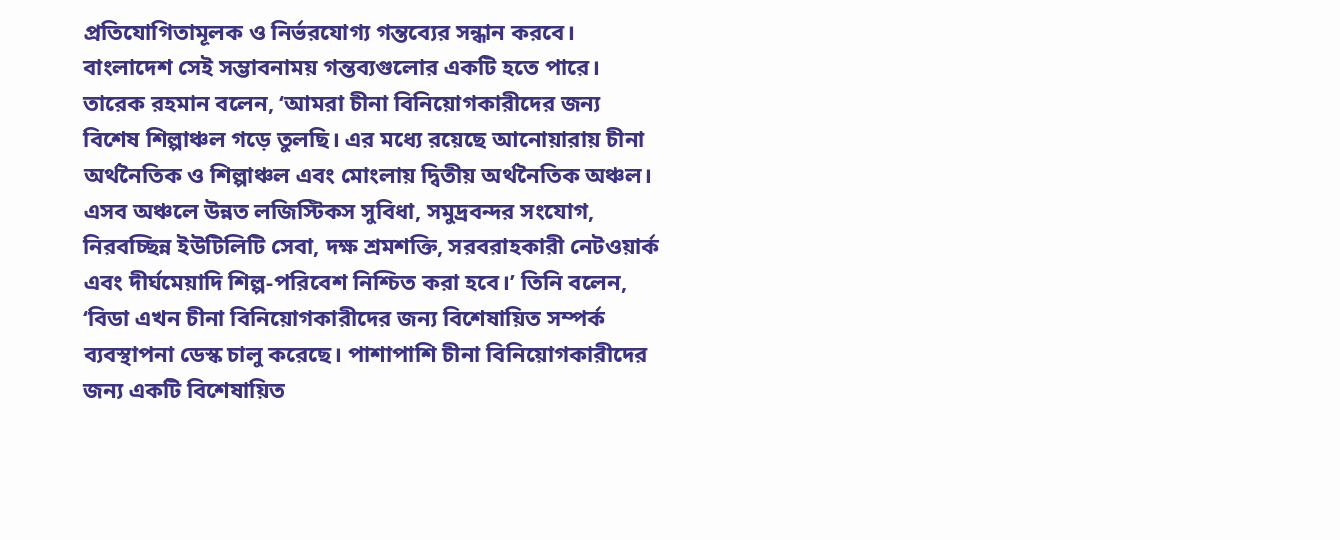প্রতিযোগিতামূলক ও নির্ভরযোগ্য গন্তব্যের সন্ধান করবে। বাংলাদেশ সেই সম্ভাবনাময় গন্তব্যগুলোর একটি হতে পারে।
তারেক রহমান বলেন, ‘আমরা চীনা বিনিয়োগকারীদের জন্য বিশেষ শিল্পাঞ্চল গড়ে তুলছি। এর মধ্যে রয়েছে আনোয়ারায় চীনা অর্থনৈতিক ও শিল্পাঞ্চল এবং মোংলায় দ্বিতীয় অর্থনৈতিক অঞ্চল। এসব অঞ্চলে উন্নত লজিস্টিকস সুবিধা, সমুদ্রবন্দর সংযোগ, নিরবচ্ছিন্ন ইউটিলিটি সেবা, দক্ষ শ্রমশক্তি, সরবরাহকারী নেটওয়ার্ক এবং দীর্ঘমেয়াদি শিল্প-পরিবেশ নিশ্চিত করা হবে।’ তিনি বলেন, ‘বিডা এখন চীনা বিনিয়োগকারীদের জন্য বিশেষায়িত সম্পর্ক ব্যবস্থাপনা ডেস্ক চালু করেছে। পাশাপাশি চীনা বিনিয়োগকারীদের জন্য একটি বিশেষায়িত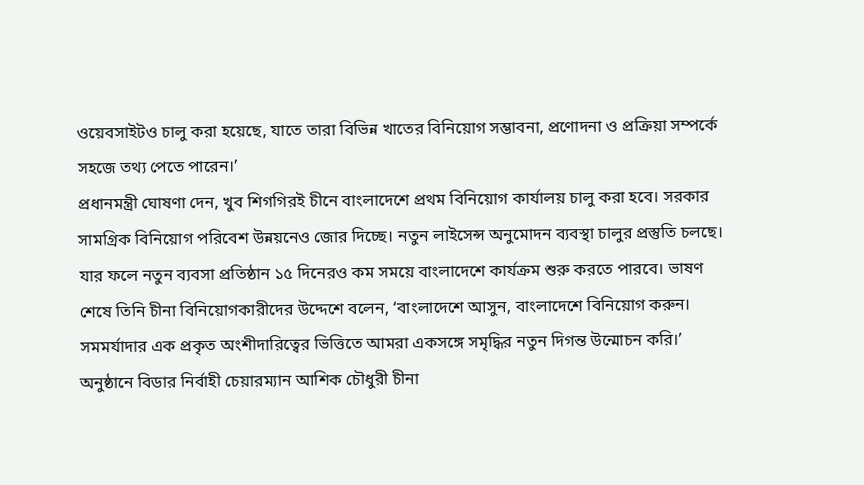ওয়েবসাইটও চালু করা হয়েছে, যাতে তারা বিভিন্ন খাতের বিনিয়োগ সম্ভাবনা, প্রণোদনা ও প্রক্রিয়া সম্পর্কে সহজে তথ্য পেতে পারেন।’
প্রধানমন্ত্রী ঘোষণা দেন, খুব শিগগিরই চীনে বাংলাদেশে প্রথম বিনিয়োগ কার্যালয় চালু করা হবে। সরকার সামগ্রিক বিনিয়োগ পরিবেশ উন্নয়নেও জোর দিচ্ছে। নতুন লাইসেন্স অনুমোদন ব্যবস্থা চালুর প্রস্তুতি চলছে। যার ফলে নতুন ব্যবসা প্রতিষ্ঠান ১৫ দিনেরও কম সময়ে বাংলাদেশে কার্যক্রম শুরু করতে পারবে। ভাষণ শেষে তিনি চীনা বিনিয়োগকারীদের উদ্দেশে বলেন, ‘বাংলাদেশে আসুন, বাংলাদেশে বিনিয়োগ করুন। সমমর্যাদার এক প্রকৃত অংশীদারিত্বের ভিত্তিতে আমরা একসঙ্গে সমৃদ্ধির নতুন দিগন্ত উন্মোচন করি।’
অনুষ্ঠানে বিডার নির্বাহী চেয়ারম্যান আশিক চৌধুরী চীনা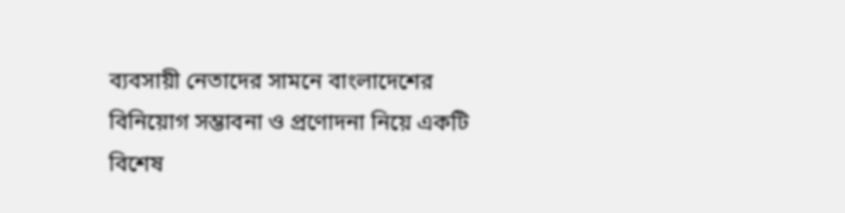ব্যবসায়ী নেতাদের সামনে বাংলাদেশের বিনিয়োগ সম্ভাবনা ও প্রণোদনা নিয়ে একটি বিশেষ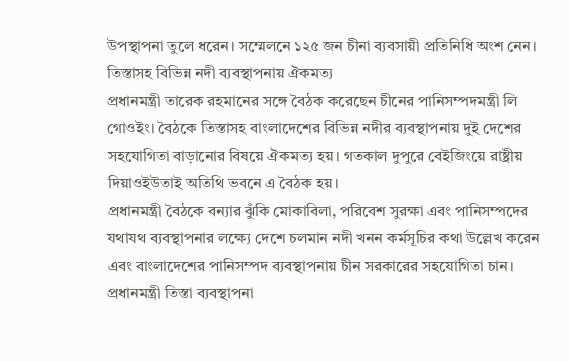উপস্থাপনা তুলে ধরেন। সম্মেলনে ১২৫ জন চীনা ব্যবসায়ী প্রতিনিধি অংশ নেন।
তিস্তাসহ বিভিন্ন নদী ব্যবস্থাপনায় ঐকমত্য
প্রধানমন্ত্রী তারেক রহমানের সঙ্গে বৈঠক করেছেন চীনের পানিসম্পদমন্ত্রী লি গোওইং। বৈঠকে তিস্তাসহ বাংলাদেশের বিভিন্ন নদীর ব্যবস্থাপনায় দুই দেশের সহযোগিতা বাড়ানোর বিষয়ে ঐকমত্য হয়। গতকাল দুপুরে বেইজিংয়ে রাষ্ট্রীয় দিয়াওইউতাই অতিথি ভবনে এ বৈঠক হয়।
প্রধানমন্ত্রী বৈঠকে বন্যার ঝুঁকি মোকাবিলা, পরিবেশ সুরক্ষা এবং পানিসম্পদের যথাযথ ব্যবস্থাপনার লক্ষ্যে দেশে চলমান নদী খনন কর্মসূচির কথা উল্লেখ করেন এবং বাংলাদেশের পানিসম্পদ ব্যবস্থাপনায় চীন সরকারের সহযোগিতা চান। প্রধানমন্ত্রী তিস্তা ব্যবস্থাপনা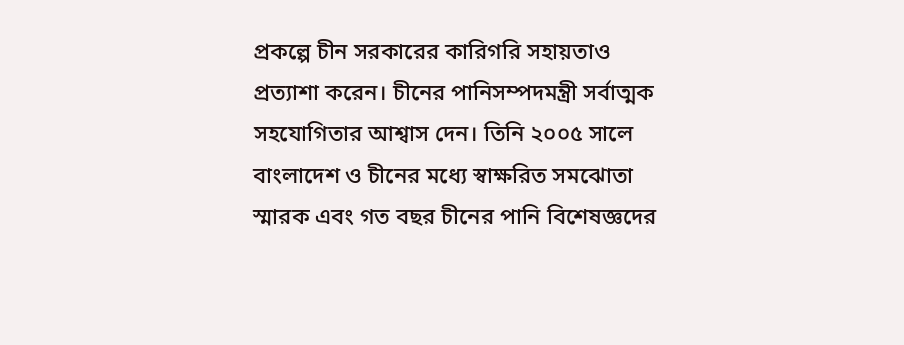প্রকল্পে চীন সরকারের কারিগরি সহায়তাও প্রত্যাশা করেন। চীনের পানিসম্পদমন্ত্রী সর্বাত্মক সহযোগিতার আশ্বাস দেন। তিনি ২০০৫ সালে বাংলাদেশ ও চীনের মধ্যে স্বাক্ষরিত সমঝোতা স্মারক এবং গত বছর চীনের পানি বিশেষজ্ঞদের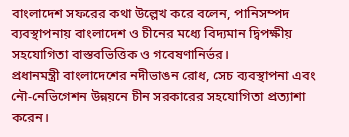বাংলাদেশ সফরের কথা উল্লেখ করে বলেন, পানিসম্পদ ব্যবস্থাপনায় বাংলাদেশ ও চীনের মধ্যে বিদ্যমান দ্বিপক্ষীয় সহযোগিতা বাস্তবভিত্তিক ও গবেষণানির্ভর।
প্রধানমন্ত্রী বাংলাদেশের নদীভাঙন রোধ, সেচ ব্যবস্থাপনা এবং নৌ-নেভিগেশন উন্নয়নে চীন সরকারের সহযোগিতা প্রত্যাশা করেন।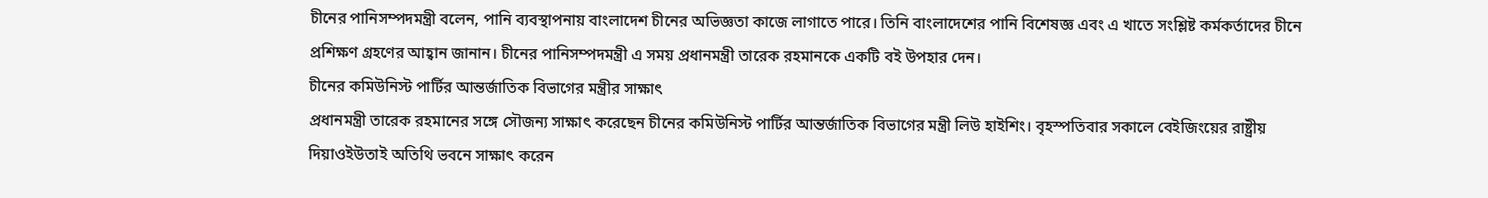চীনের পানিসম্পদমন্ত্রী বলেন, পানি ব্যবস্থাপনায় বাংলাদেশ চীনের অভিজ্ঞতা কাজে লাগাতে পারে। তিনি বাংলাদেশের পানি বিশেষজ্ঞ এবং এ খাতে সংশ্লিষ্ট কর্মকর্তাদের চীনে প্রশিক্ষণ গ্রহণের আহ্বান জানান। চীনের পানিসম্পদমন্ত্রী এ সময় প্রধানমন্ত্রী তারেক রহমানকে একটি বই উপহার দেন।
চীনের কমিউনিস্ট পার্টির আন্তর্জাতিক বিভাগের মন্ত্রীর সাক্ষাৎ
প্রধানমন্ত্রী তারেক রহমানের সঙ্গে সৌজন্য সাক্ষাৎ করেছেন চীনের কমিউনিস্ট পার্টির আন্তর্জাতিক বিভাগের মন্ত্রী লিউ হাইশিং। বৃহস্পতিবার সকালে বেইজিংয়ের রাষ্ট্রীয় দিয়াওইউতাই অতিথি ভবনে সাক্ষাৎ করেন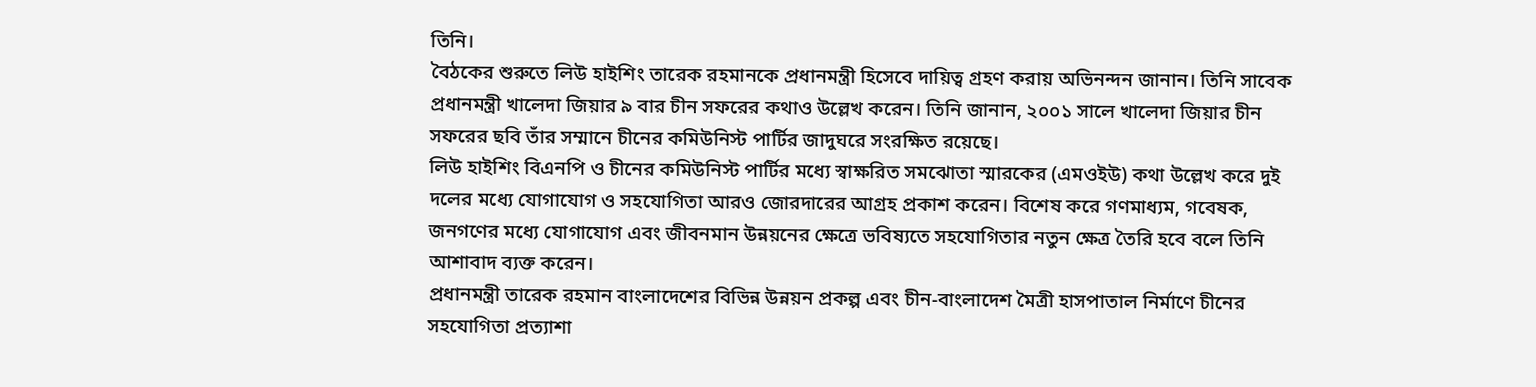তিনি।
বৈঠকের শুরুতে লিউ হাইশিং তারেক রহমানকে প্রধানমন্ত্রী হিসেবে দায়িত্ব গ্রহণ করায় অভিনন্দন জানান। তিনি সাবেক প্রধানমন্ত্রী খালেদা জিয়ার ৯ বার চীন সফরের কথাও উল্লেখ করেন। তিনি জানান, ২০০১ সালে খালেদা জিয়ার চীন সফরের ছবি তাঁর সম্মানে চীনের কমিউনিস্ট পার্টির জাদুঘরে সংরক্ষিত রয়েছে।
লিউ হাইশিং বিএনপি ও চীনের কমিউনিস্ট পার্টির মধ্যে স্বাক্ষরিত সমঝোতা স্মারকের (এমওইউ) কথা উল্লেখ করে দুই দলের মধ্যে যোগাযোগ ও সহযোগিতা আরও জোরদারের আগ্রহ প্রকাশ করেন। বিশেষ করে গণমাধ্যম, গবেষক, জনগণের মধ্যে যোগাযোগ এবং জীবনমান উন্নয়নের ক্ষেত্রে ভবিষ্যতে সহযোগিতার নতুন ক্ষেত্র তৈরি হবে বলে তিনি আশাবাদ ব্যক্ত করেন।
প্রধানমন্ত্রী তারেক রহমান বাংলাদেশের বিভিন্ন উন্নয়ন প্রকল্প এবং চীন-বাংলাদেশ মৈত্রী হাসপাতাল নির্মাণে চীনের সহযোগিতা প্রত্যাশা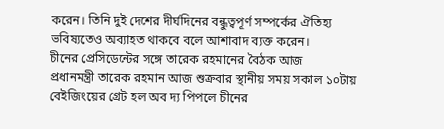করেন। তিনি দুই দেশের দীর্ঘদিনের বন্ধুত্বপূর্ণ সম্পর্কের ঐতিহ্য ভবিষ্যতেও অব্যাহত থাকবে বলে আশাবাদ ব্যক্ত করেন।
চীনের প্রেসিডেন্টের সঙ্গে তারেক রহমানের বৈঠক আজ
প্রধানমন্ত্রী তারেক রহমান আজ শুক্রবার স্থানীয় সময় সকাল ১০টায় বেইজিংয়ের গ্রেট হল অব দ্য পিপলে চীনের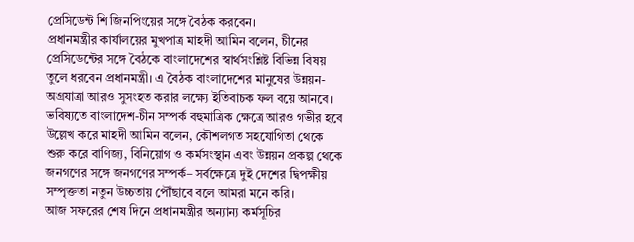প্রেসিডেন্ট শি জিনপিংয়ের সঙ্গে বৈঠক করবেন।
প্রধানমন্ত্রীর কার্যালয়ের মুখপাত্র মাহদী আমিন বলেন, চীনের প্রেসিডেন্টের সঙ্গে বৈঠকে বাংলাদেশের স্বার্থসংশ্লিষ্ট বিভিন্ন বিষয় তুলে ধরবেন প্রধানমন্ত্রী। এ বৈঠক বাংলাদেশের মানুষের উন্নয়ন-অগ্রযাত্রা আরও সুসংহত করার লক্ষ্যে ইতিবাচক ফল বয়ে আনবে। ভবিষ্যতে বাংলাদেশ-চীন সম্পর্ক বহুমাত্রিক ক্ষেত্রে আরও গভীর হবে উল্লেখ করে মাহদী আমিন বলেন, কৌশলগত সহযোগিতা থেকে শুরু করে বাণিজ্য, বিনিয়োগ ও কর্মসংস্থান এবং উন্নয়ন প্রকল্প থেকে জনগণের সঙ্গে জনগণের সম্পর্ক– সর্বক্ষেত্রে দুই দেশের দ্বিপক্ষীয় সম্পৃক্ততা নতুন উচ্চতায় পৌঁছাবে বলে আমরা মনে করি।
আজ সফরের শেষ দিনে প্রধানমন্ত্রীর অন্যান্য কর্মসূচির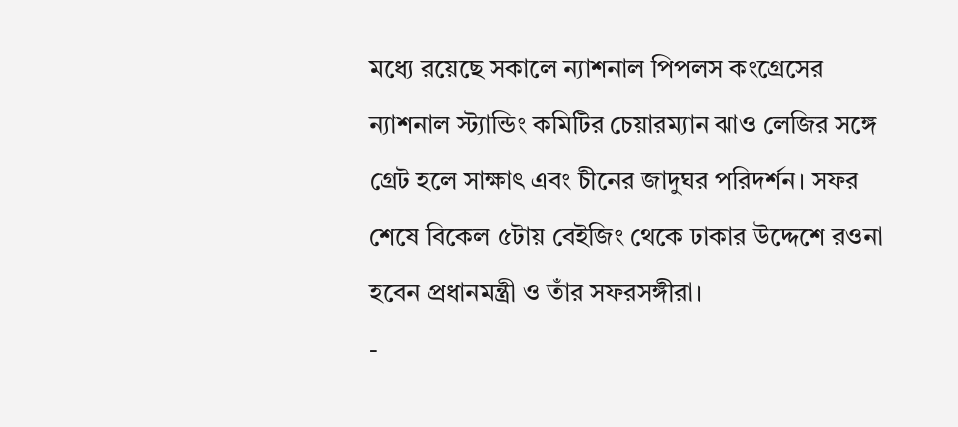মধ্যে রয়েছে সকালে ন্যাশনাল পিপলস কংগ্রেসের ন্যাশনাল স্ট্যান্ডিং কমিটির চেয়ারম্যান ঝাও লেজির সঙ্গে গ্রেট হলে সাক্ষাৎ এবং চীনের জাদুঘর পরিদর্শন। সফর শেষে বিকেল ৫টায় বেইজিং থেকে ঢাকার উদ্দেশে রওনা হবেন প্রধানমন্ত্রী ও তাঁর সফরসঙ্গীরা।
-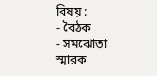বিষয় :
- বৈঠক
- সমঝোতা স্মারক